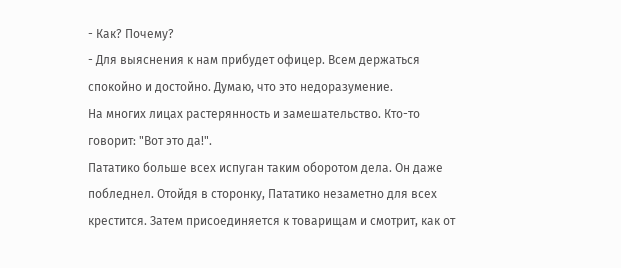- Как? Почему?
- Для выяснения к нам прибудет офицер. Всем держаться спокойно и достойно. Думаю, что это недоразумение.
На многих лицах растерянность и замешательство. Кто-то говорит: "Вот это да!".
Пататико больше всех испуган таким оборотом дела. Он даже побледнел. Отойдя в сторонку, Пататико незаметно для всех крестится. Затем присоединяется к товарищам и смотрит, как от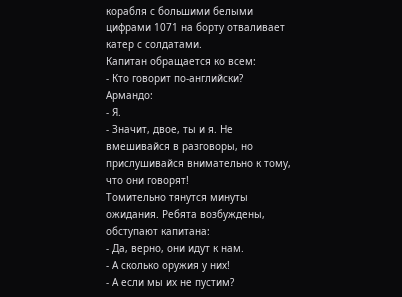корабля с большими белыми цифрами 1071 на борту отваливает катер с солдатами.
Капитан обращается ко всем:
- Кто говорит по-английски?
Армандо:
- Я.
- Значит, двое, ты и я. Не вмешивайся в разговоры, но прислушивайся внимательно к тому, что они говорят!
Томительно тянутся минуты ожидания. Ребята возбуждены, обступают капитана:
- Да, верно, они идут к нам.
- А сколько оружия у них!
- А если мы их не пустим?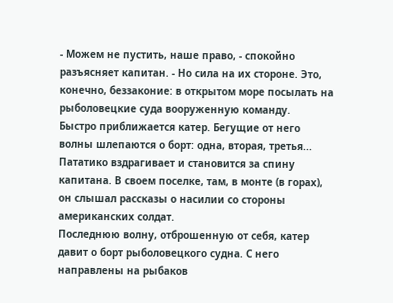- Можем не пустить, наше право, - спокойно разъясняет капитан. - Но сила на их стороне. Это, конечно, беззаконие: в открытом море посылать на рыболовецкие суда вооруженную команду.
Быстро приближается катер. Бегущие от него волны шлепаются о борт: одна, вторая, третья...
Пататико вздрагивает и становится за спину капитана. В своем поселке, там, в монте (в горах), он слышал рассказы о насилии со стороны американских солдат.
Последнюю волну, отброшенную от себя, катер давит о борт рыболовецкого судна. С него направлены на рыбаков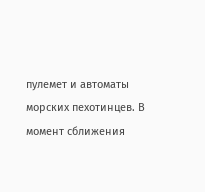пулемет и автоматы морских пехотинцев. В момент сближения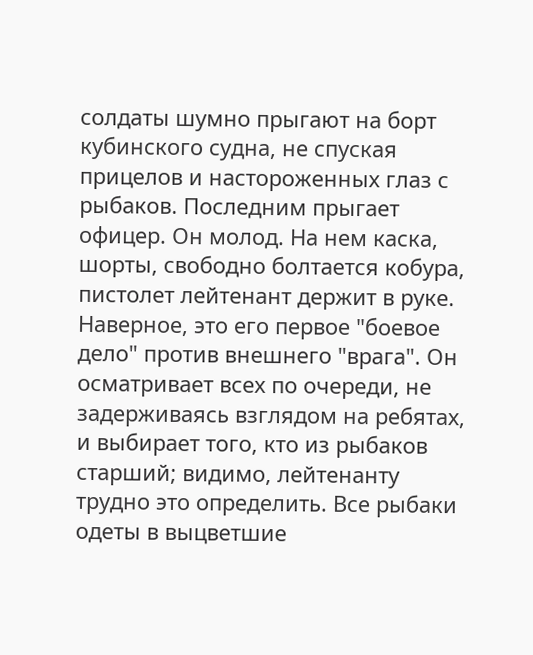солдаты шумно прыгают на борт кубинского судна, не спуская прицелов и настороженных глаз с рыбаков. Последним прыгает офицер. Он молод. На нем каска, шорты, свободно болтается кобура, пистолет лейтенант держит в руке. Наверное, это его первое "боевое дело" против внешнего "врага". Он осматривает всех по очереди, не задерживаясь взглядом на ребятах, и выбирает того, кто из рыбаков старший; видимо, лейтенанту трудно это определить. Все рыбаки одеты в выцветшие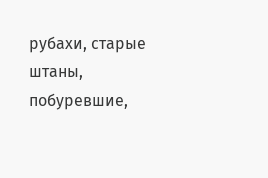рубахи, старые штаны, побуревшие,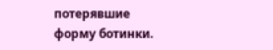потерявшие форму ботинки.